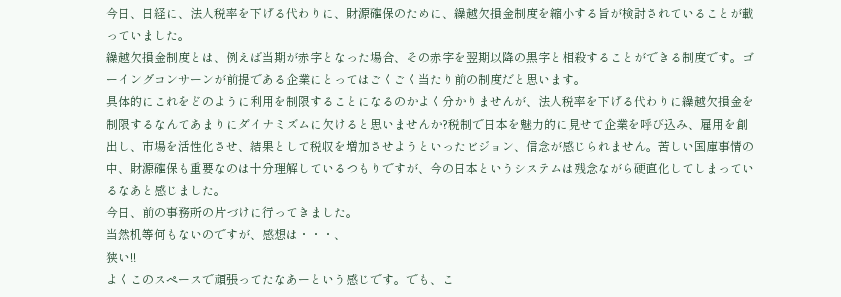今日、日経に、法人税率を下げる代わりに、財源確保のために、繰越欠損金制度を縮小する旨が検討されていることが載っていました。
繰越欠損金制度とは、例えば当期が赤字となった場合、その赤字を翌期以降の黒字と相殺することができる制度です。ゴーイングコンサーンが前提である企業にとってはごくごく当たり前の制度だと思います。
具体的にこれをどのように利用を制限することになるのかよく分かりませんが、法人税率を下げる代わりに繰越欠損金を制限するなんてあまりにダイナミズムに欠けると思いませんか?税制で日本を魅力的に見せて企業を呼び込み、雇用を創出し、市場を活性化させ、結果として税収を増加させようといったビジョン、信念が感じられません。苦しい国庫事情の中、財源確保も重要なのは十分理解しているつもりですが、今の日本というシステムは残念ながら硬直化してしまっているなあと感じました。
今日、前の事務所の片づけに行ってきました。
当然机等何もないのですが、感想は・・・、
狭い!!
よくこのスペースで頑張ってたなあーという感じです。でも、こ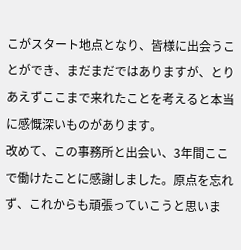こがスタート地点となり、皆様に出会うことができ、まだまだではありますが、とりあえずここまで来れたことを考えると本当に感慨深いものがあります。
改めて、この事務所と出会い、3年間ここで働けたことに感謝しました。原点を忘れず、これからも頑張っていこうと思いま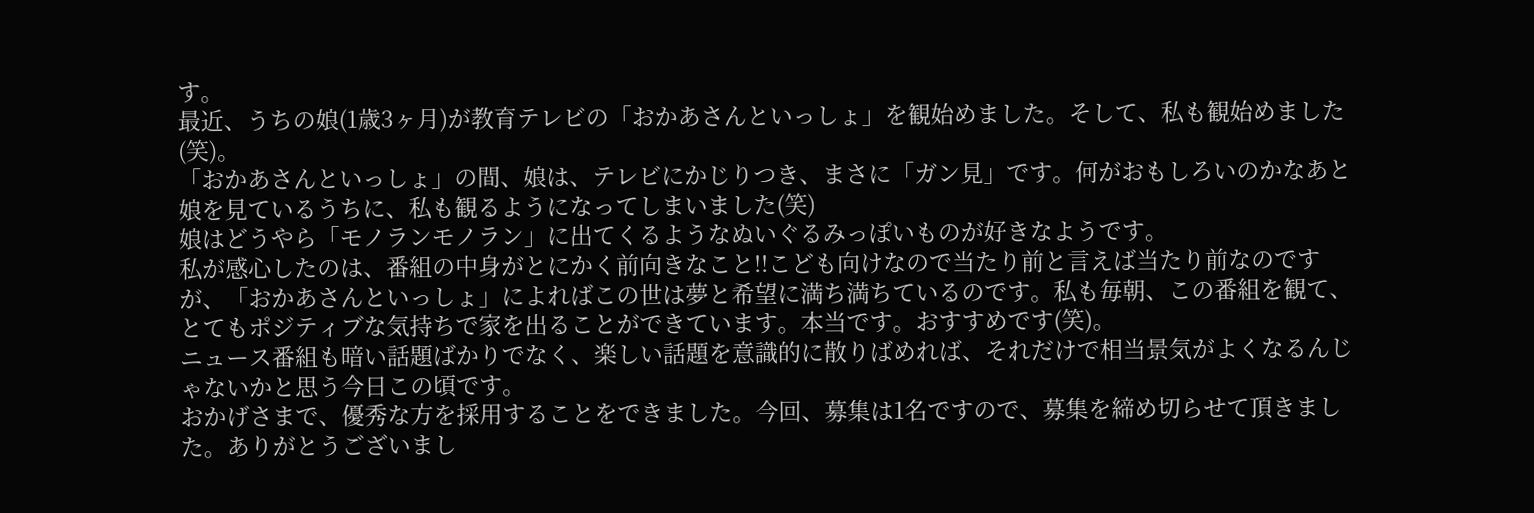す。
最近、うちの娘(1歳3ヶ月)が教育テレビの「おかあさんといっしょ」を観始めました。そして、私も観始めました(笑)。
「おかあさんといっしょ」の間、娘は、テレビにかじりつき、まさに「ガン見」です。何がおもしろいのかなあと娘を見ているうちに、私も観るようになってしまいました(笑)
娘はどうやら「モノランモノラン」に出てくるようなぬいぐるみっぽいものが好きなようです。
私が感心したのは、番組の中身がとにかく前向きなこと!!こども向けなので当たり前と言えば当たり前なのですが、「おかあさんといっしょ」によればこの世は夢と希望に満ち満ちているのです。私も毎朝、この番組を観て、とてもポジティブな気持ちで家を出ることができています。本当です。おすすめです(笑)。
ニュース番組も暗い話題ばかりでなく、楽しい話題を意識的に散りばめれば、それだけで相当景気がよくなるんじゃないかと思う今日この頃です。
おかげさまで、優秀な方を採用することをできました。今回、募集は1名ですので、募集を締め切らせて頂きました。ありがとうございまし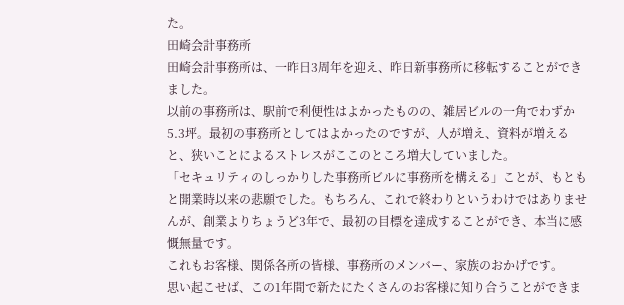た。
田崎会計事務所
田崎会計事務所は、一昨日3周年を迎え、昨日新事務所に移転することができました。
以前の事務所は、駅前で利便性はよかったものの、雑居ビルの一角でわずか5.3坪。最初の事務所としてはよかったのですが、人が増え、資料が増えると、狭いことによるストレスがここのところ増大していました。
「セキュリティのしっかりした事務所ビルに事務所を構える」ことが、もともと開業時以来の悲願でした。もちろん、これで終わりというわけではありませんが、創業よりちょうど3年で、最初の目標を達成することができ、本当に感慨無量です。
これもお客様、関係各所の皆様、事務所のメンバー、家族のおかげです。
思い起こせば、この1年間で新たにたくさんのお客様に知り合うことができま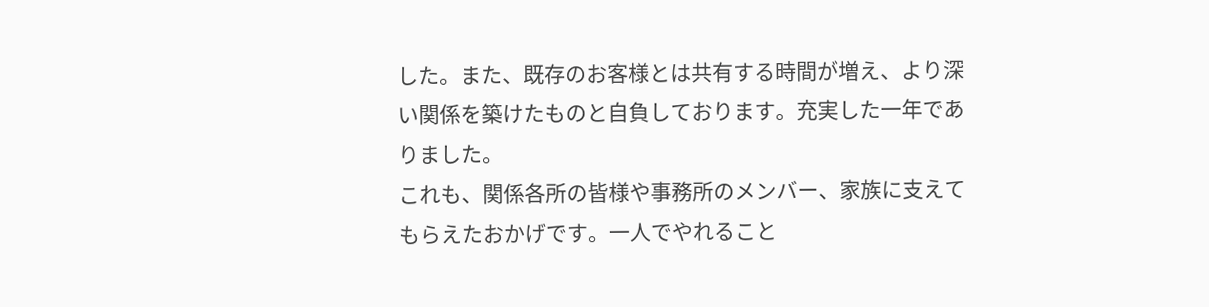した。また、既存のお客様とは共有する時間が増え、より深い関係を築けたものと自負しております。充実した一年でありました。
これも、関係各所の皆様や事務所のメンバー、家族に支えてもらえたおかげです。一人でやれること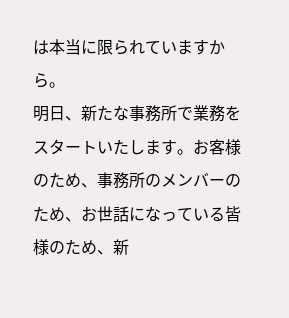は本当に限られていますから。
明日、新たな事務所で業務をスタートいたします。お客様のため、事務所のメンバーのため、お世話になっている皆様のため、新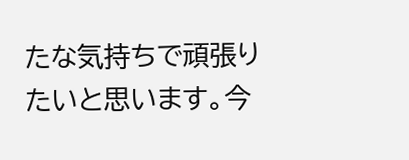たな気持ちで頑張りたいと思います。今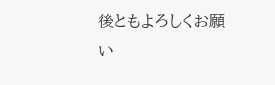後ともよろしくお願い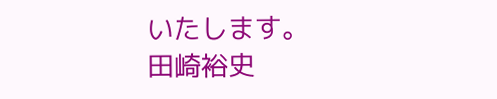いたします。
田崎裕史